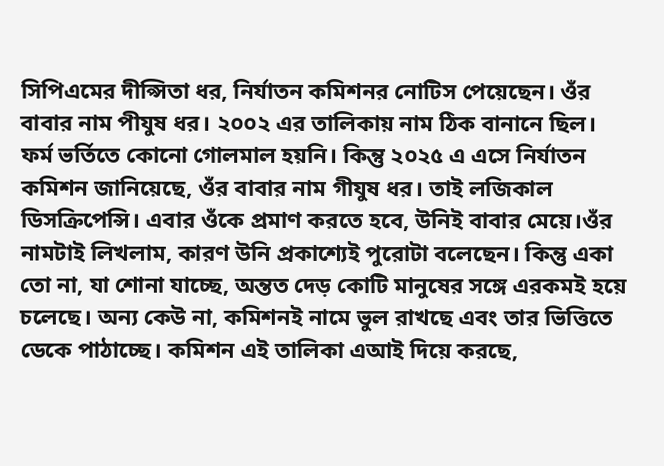সিপিএমের দীপ্সিতা ধর, নির্যাতন কমিশনর নোটিস পেয়েছেন। ওঁর বাবার নাম পীযুষ ধর। ২০০২ এর তালিকায় নাম ঠিক বানানে ছিল। ফর্ম ভর্তিতে কোনো গোলমাল হয়নি। কিন্তু ২০২৫ এ এসে নির্যাতন কমিশন জানিয়েছে, ওঁর বাবার নাম গীযুষ ধর। তাই লজিকাল ডিসক্রিপেন্সি। এবার ওঁকে প্রমাণ করতে হবে, উনিই বাবার মেয়ে।ওঁর নামটাই লিখলাম, কারণ উনি প্রকাশ্যেই পুরোটা বলেছেন। কিন্তু একা তো না, যা শোনা যাচ্ছে, অন্তত দেড় কোটি মানুষের সঙ্গে এরকমই হয়ে চলেছে। অন্য কেউ না, কমিশনই নামে ভুল রাখছে এবং তার ভিত্তিতে ডেকে পাঠাচ্ছে। কমিশন এই তালিকা এআই দিয়ে করছে,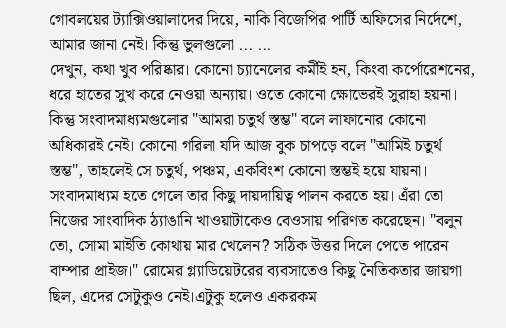গোবলয়ের ট্যাক্সিওয়ালাদের দিয়ে, নাকি বিজেপির পার্টি অফিসের নির্দেশে, আমার জানা নেই। কিন্তু ভুলগুলো ... ...
দেখুন, কথা খুব পরিষ্কার। কোনো চ্যানেলের কর্মীই হন, কিংবা কর্পোরেশনের, ধরে হাতের সুখ করে নেওয়া অন্যায়। ওতে কোনো ক্ষোভেরই সুরাহা হয়না। কিন্তু সংবাদমাধ্যমগুলোর "আমরা চতুর্থ স্তম্ভ" বলে লাফানোর কোনো অধিকারই নেই। কোনো গরিলা যদি আজ বুক চাপড়ে বলে "আমিই চতুর্থ স্তম্ভ", তাহলেই সে চতুর্থ, পঞ্চম, একবিংশ কোনো স্তম্ভই হয়ে যায়না। সংবাদমাধ্যম হতে গেলে তার কিছু দায়দায়িত্ব পালন করতে হয়। এঁরা তো নিজের সাংবাদিক ঠ্যাঙানি খাওয়াটাকেও বেওসায় পরিণত করেছেন। "বলুন তো, সোমা মাইতি কোথায় মার খেলেন? সঠিক উত্তর দিলে পেতে পারেন বাম্পার প্রাইজ।" রোমের গ্ল্যাডিয়েটরের ব্যবসাতেও কিছু নৈতিকতার জায়গা ছিল, এদের সেটুকুও নেই।এটুকু হলেও একরকম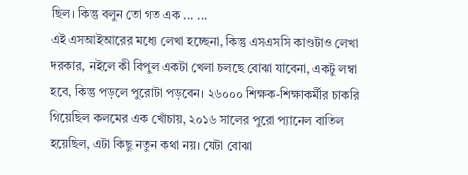ছিল। কিন্তু বলুন তো গত এক ... ...
এই এসআইআরের মধ্যে লেখা হচ্ছেনা, কিন্তু এসএসসি কাণ্ডটাও লেখা দরকার, নইলে কী বিপুল একটা খেলা চলছে বোঝা যাবেনা, একটু লম্বা হবে, কিন্তু পড়লে পুরোটা পড়বেন। ২৬০০০ শিক্ষক-শিক্ষাকর্মীর চাকরি গিয়েছিল কলমের এক খোঁচায়, ২০১৬ সালের পুরো প্যানেল বাতিল হয়েছিল, এটা কিছু নতুন কথা নয়। যেটা বোঝা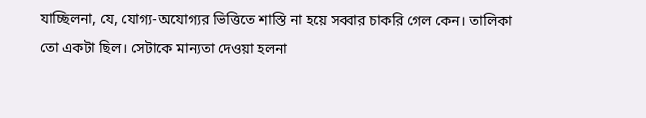যাচ্ছিলনা, যে, যোগ্য-অযোগ্যর ভিত্তিতে শাস্তি না হয়ে সব্বার চাকরি গেল কেন। তালিকা তো একটা ছিল। সেটাকে মান্যতা দেওয়া হলনা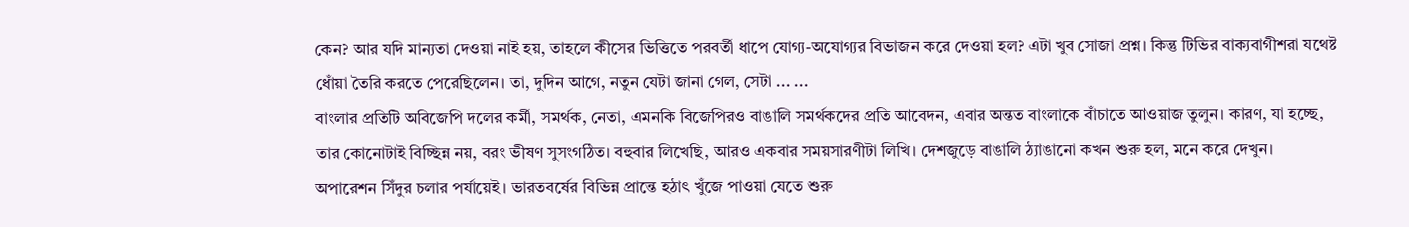কেন? আর যদি মান্যতা দেওয়া নাই হয়, তাহলে কীসের ভিত্তিতে পরবর্তী ধাপে যোগ্য-অযোগ্যর বিভাজন করে দেওয়া হল? এটা খুব সোজা প্রশ্ন। কিন্তু টিভির বাক্যবাগীশরা যথেষ্ট ধোঁয়া তৈরি করতে পেরেছিলেন। তা, দুদিন আগে, নতুন যেটা জানা গেল, সেটা ... ...
বাংলার প্রতিটি অবিজেপি দলের কর্মী, সমর্থক, নেতা, এমনকি বিজেপিরও বাঙালি সমর্থকদের প্রতি আবেদন, এবার অন্তত বাংলাকে বাঁচাতে আওয়াজ তুলুন। কারণ, যা হচ্ছে, তার কোনোটাই বিচ্ছিন্ন নয়, বরং ভীষণ সুসংগঠিত। বহুবার লিখেছি, আরও একবার সময়সারণীটা লিখি। দেশজুড়ে বাঙালি ঠ্যাঙানো কখন শুরু হল, মনে করে দেখুন। অপারেশন সিঁদুর চলার পর্যায়েই। ভারতবর্ষের বিভিন্ন প্রান্তে হঠাৎ খুঁজে পাওয়া যেতে শুরু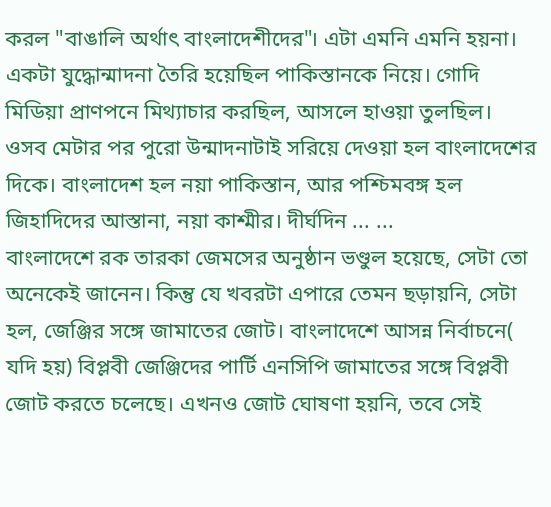করল "বাঙালি অর্থাৎ বাংলাদেশীদের"। এটা এমনি এমনি হয়না। একটা যুদ্ধোন্মাদনা তৈরি হয়েছিল পাকিস্তানকে নিয়ে। গোদি মিডিয়া প্রাণপনে মিথ্যাচার করছিল, আসলে হাওয়া তুলছিল। ওসব মেটার পর পুরো উন্মাদনাটাই সরিয়ে দেওয়া হল বাংলাদেশের দিকে। বাংলাদেশ হল নয়া পাকিস্তান, আর পশ্চিমবঙ্গ হল জিহাদিদের আস্তানা, নয়া কাশ্মীর। দীর্ঘদিন ... ...
বাংলাদেশে রক তারকা জেমসের অনুষ্ঠান ভণ্ডুল হয়েছে, সেটা তো অনেকেই জানেন। কিন্তু যে খবরটা এপারে তেমন ছড়ায়নি, সেটা হল, জেঞ্জির সঙ্গে জামাতের জোট। বাংলাদেশে আসন্ন নির্বাচনে( যদি হয়) বিপ্লবী জেঞ্জিদের পার্টি এনসিপি জামাতের সঙ্গে বিপ্লবী জোট করতে চলেছে। এখনও জোট ঘোষণা হয়নি, তবে সেই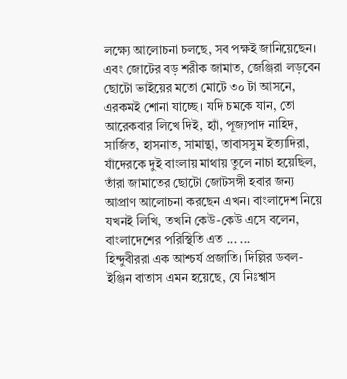লক্ষ্যে আলোচনা চলছে, সব পক্ষই জানিয়েছেন। এবং জোটের বড় শরীক জামাত, জেঞ্জিরা লড়বেন ছোটো ভাইয়ের মতো মোটে ৩০ টা আসনে, এরকমই শোনা যাচ্ছে। যদি চমকে যান, তো আরেকবার লিখে দিই, হ্যাঁ, পূজ্যপাদ নাহিদ, সার্জিত, হাসনাত, সামান্থা, তাবাসসুম ইত্যাদিরা, যাঁদেরকে দুই বাংলায় মাথায় তুলে নাচা হয়েছিল, তাঁরা জামাতের ছোটো জোটসঙ্গী হবার জন্য আপ্রাণ আলোচনা করছেন এখন। বাংলাদেশ নিয়ে যখনই লিখি, তখনি কেউ-কেউ এসে বলেন, বাংলাদেশের পরিস্থিতি এত ... ...
হিন্দুবীররা এক আশ্চর্য প্রজাতি। দিল্লির ডবল-ইঞ্জিন বাতাস এমন হয়েছে, যে নিঃশ্বাস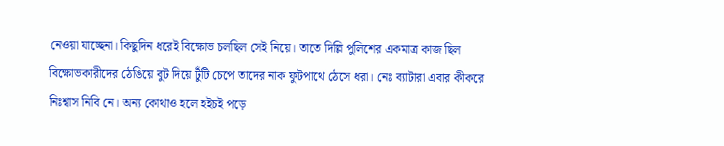নেওয়া যাচ্ছেনা। কিছুদিন ধরেই বিক্ষোভ চলছিল সেই নিয়ে। তাতে দিল্লি পুলিশের একমাত্র কাজ ছিল বিক্ষোভকারীদের ঠেঙিয়ে বুট দিয়ে টুঁটি চেপে তাদের নাক ফুটপাথে ঠেসে ধরা। নেঃ ব্যাটারা এবার কীকরে নিঃশ্বাস নিবি নে। অন্য কোথাও হলে হইচই পড়ে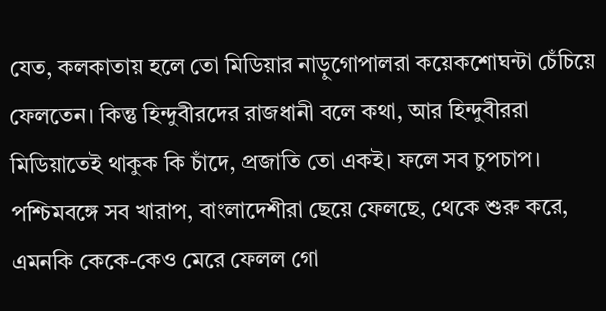যেত, কলকাতায় হলে তো মিডিয়ার নাড়ুগোপালরা কয়েকশোঘন্টা চেঁচিয়ে ফেলতেন। কিন্তু হিন্দুবীরদের রাজধানী বলে কথা, আর হিন্দুবীররা মিডিয়াতেই থাকুক কি চাঁদে, প্রজাতি তো একই। ফলে সব চুপচাপ। পশ্চিমবঙ্গে সব খারাপ, বাংলাদেশীরা ছেয়ে ফেলছে, থেকে শুরু করে, এমনকি কেকে-কেও মেরে ফেলল গো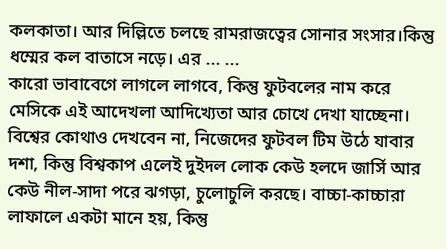কলকাতা। আর দিল্লিতে চলছে রামরাজত্বের সোনার সংসার।কিন্তু ধম্মের কল বাতাসে নড়ে। এর ... ...
কারো ভাবাবেগে লাগলে লাগবে, কিন্তু ফুটবলের নাম করে মেসিকে এই আদেখলা আদিখ্যেতা আর চোখে দেখা যাচ্ছেনা। বিশ্বের কোথাও দেখবেন না, নিজেদের ফুটবল টিম উঠে যাবার দশা, কিন্তু বিশ্বকাপ এলেই দুইদল লোক কেউ হলদে জার্সি আর কেউ নীল-সাদা পরে ঝগড়া, চুলোচুলি করছে। বাচ্চা-কাচ্চারা লাফালে একটা মানে হয়, কিন্তু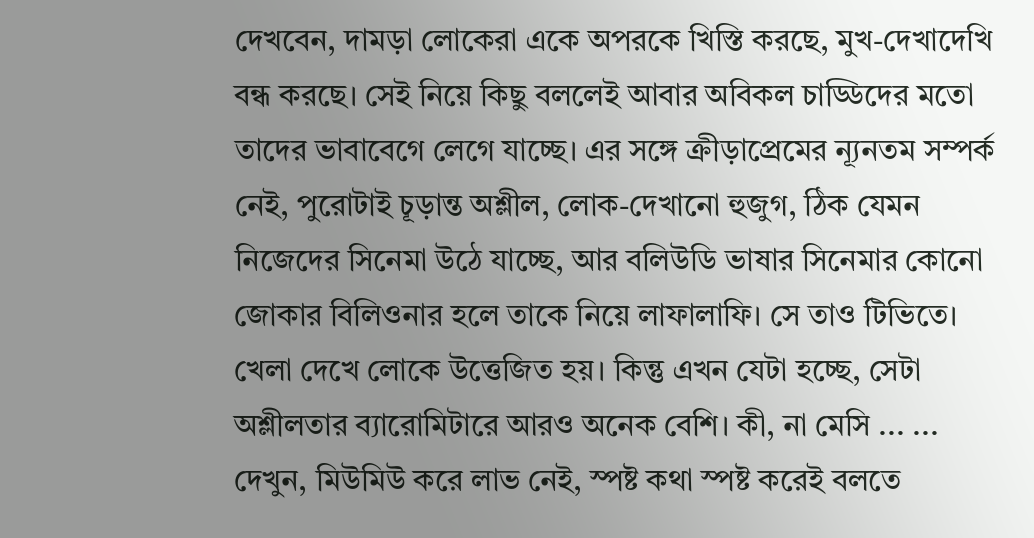দেখবেন, দামড়া লোকেরা একে অপরকে খিস্তি করছে, মুখ-দেখাদেখি বন্ধ করছে। সেই নিয়ে কিছু বললেই আবার অবিকল চাড্ডিদের মতো তাদের ভাবাবেগে লেগে যাচ্ছে। এর সঙ্গে ক্রীড়াপ্রেমের ন্যূনতম সম্পর্ক নেই, পুরোটাই চূড়ান্ত অশ্লীল, লোক-দেখানো হুজুগ, ঠিক যেমন নিজেদের সিনেমা উঠে যাচ্ছে, আর বলিউডি ভাষার সিনেমার কোনো জোকার বিলিওনার হলে তাকে নিয়ে লাফালাফি। সে তাও টিভিতে। খেলা দেখে লোকে উত্তেজিত হয়। কিন্তু এখন যেটা হচ্ছে, সেটা অশ্লীলতার ব্যারোমিটারে আরও অনেক বেশি। কী, না মেসি ... ...
দেখুন, মিউমিউ করে লাভ নেই, স্পষ্ট কথা স্পষ্ট করেই বলতে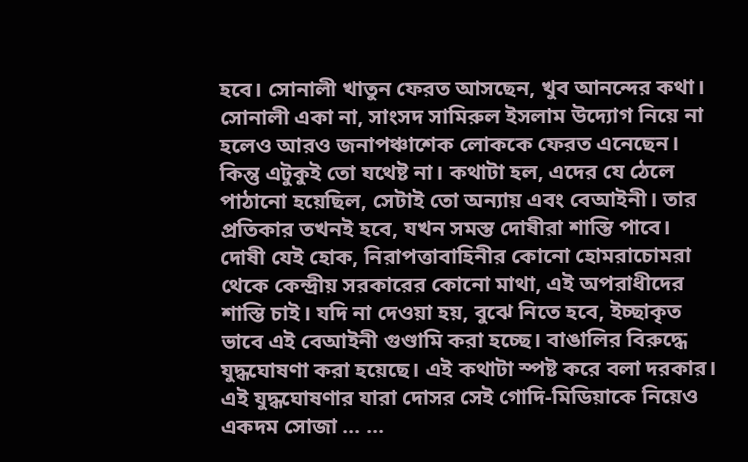হবে। সোনালী খাতুন ফেরত আসছেন, খুব আনন্দের কথা। সোনালী একা না, সাংসদ সামিরুল ইসলাম উদ্যোগ নিয়ে না হলেও আরও জনাপঞ্চাশেক লোককে ফেরত এনেছেন। কিন্তু এটুকুই তো যথেষ্ট না। কথাটা হল, এদের যে ঠেলে পাঠানো হয়েছিল, সেটাই তো অন্যায় এবং বেআইনী। তার প্রতিকার তখনই হবে, যখন সমস্ত দোষীরা শাস্তি পাবে। দোষী যেই হোক, নিরাপত্তাবাহিনীর কোনো হোমরাচোমরা থেকে কেন্দ্রীয় সরকারের কোনো মাথা, এই অপরাধীদের শাস্তি চাই। যদি না দেওয়া হয়, বুঝে নিতে হবে, ইচ্ছাকৃত ভাবে এই বেআইনী গুণ্ডামি করা হচ্ছে। বাঙালির বিরুদ্ধে যুদ্ধঘোষণা করা হয়েছে। এই কথাটা স্পষ্ট করে বলা দরকার। এই যুদ্ধঘোষণার যারা দোসর সেই গোদি-মিডিয়াকে নিয়েও একদম সোজা ... ...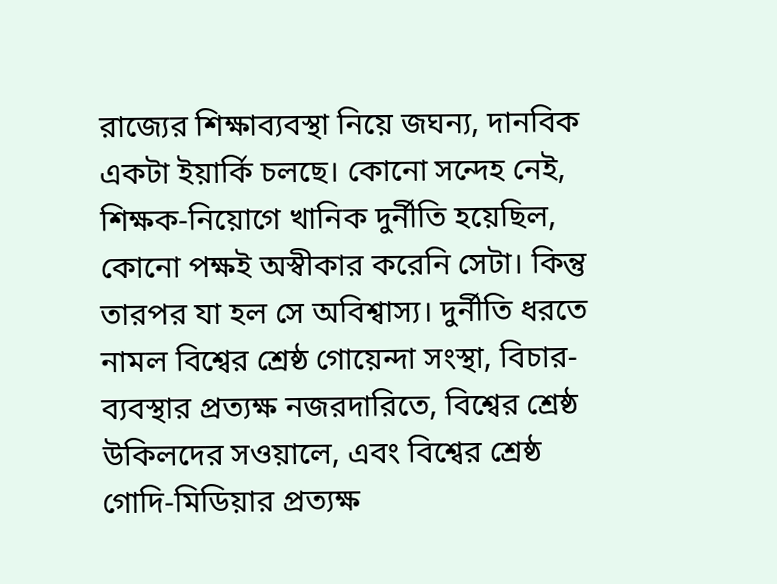রাজ্যের শিক্ষাব্যবস্থা নিয়ে জঘন্য, দানবিক একটা ইয়ার্কি চলছে। কোনো সন্দেহ নেই, শিক্ষক-নিয়োগে খানিক দুর্নীতি হয়েছিল, কোনো পক্ষই অস্বীকার করেনি সেটা। কিন্তু তারপর যা হল সে অবিশ্বাস্য। দুর্নীতি ধরতে নামল বিশ্বের শ্রেষ্ঠ গোয়েন্দা সংস্থা, বিচার-ব্যবস্থার প্রত্যক্ষ নজরদারিতে, বিশ্বের শ্রেষ্ঠ উকিলদের সওয়ালে, এবং বিশ্বের শ্রেষ্ঠ গোদি-মিডিয়ার প্রত্যক্ষ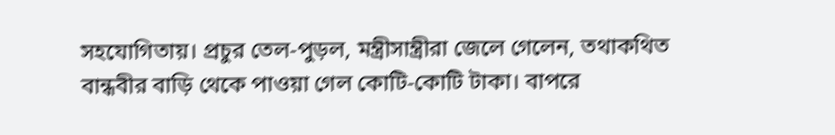সহযোগিতায়। প্রচুর তেল-পুড়ল, মন্ত্রীসান্ত্রীরা জেলে গেলেন, তথাকথিত বান্ধবীর বাড়ি থেকে পাওয়া গেল কোটি-কোটি টাকা। বাপরে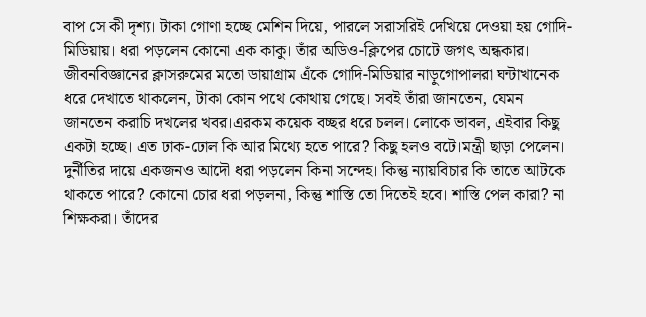বাপ সে কী দৃশ্য। টাকা গোণা হচ্ছে মেশিন দিয়ে, পারলে সরাসরিই দেখিয়ে দেওয়া হয় গোদি-মিডিয়ায়। ধরা পড়লেন কোনো এক কাকু। তাঁর অডিও-ক্লিপের চোটে জগৎ অন্ধকার। জীবনবিজ্ঞানের ক্লাসরুমের মতো ডায়াগ্রাম এঁকে গোদি-মিডিয়ার নাড়ুগোপালরা ঘন্টাখানেক ধরে দেখাতে থাকলেন, টাকা কোন পথে কোথায় গেছে। সবই তাঁরা জানতেন, যেমন জানতেন করাচি দখলের খবর।এরকম কয়েক বচ্ছর ধরে চলল। লোকে ভাবল, এইবার কিছু একটা হচ্ছে। এত ঢাক-ঢোল কি আর মিথ্যে হতে পারে? কিছু হলও বটে।মন্ত্রী ছাড়া পেলেন। দুর্নীতির দায়ে একজনও আদৌ ধরা পড়লেন কিনা সন্দেহ। কিন্তু ন্যায়বিচার কি তাতে আটকে থাকতে পারে? কোনো চোর ধরা পড়লনা, কিন্তু শাস্তি তো দিতেই হবে। শাস্তি পেল কারা? না শিক্ষকরা। তাঁদের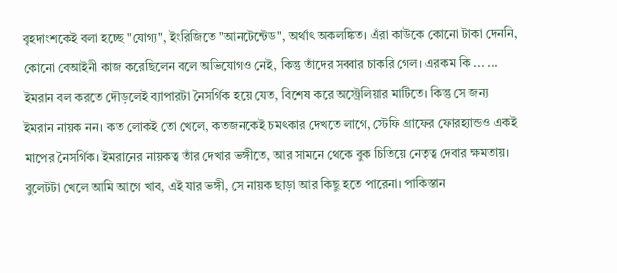বৃহদাংশকেই বলা হচ্ছে "যোগ্য", ইংরিজিতে "আনটেন্টেড", অর্থাৎ অকলঙ্কিত। এঁরা কাউকে কোনো টাকা দেননি, কোনো বেআইনী কাজ করেছিলেন বলে অভিযোগও নেই, কিন্তু তাঁদের সব্বার চাকরি গেল। এরকম কি ... ...
ইমরান বল করতে দৌড়লেই ব্যাপারটা নৈসর্গিক হয়ে যেত, বিশেষ করে অস্ট্রেলিয়ার মাটিতে। কিন্তু সে জন্য ইমরান নায়ক নন। কত লোকই তো খেলে, কতজনকেই চমৎকার দেখতে লাগে, স্টেফি গ্রাফের ফোরহ্যান্ডও একই মাপের নৈসর্গিক। ইমরানের নায়কত্ব তাঁর দেখার ভঙ্গীতে, আর সামনে থেকে বুক চিতিয়ে নেতৃত্ব দেবার ক্ষমতায়। বুলেটটা খেলে আমি আগে খাব, এই যার ভঙ্গী, সে নায়ক ছাড়া আর কিছু হতে পারেনা। পাকিস্তান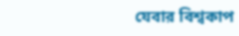যেবার বিশ্বকাপ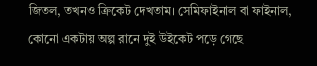জিতল, তখনও ক্রিকেট দেখতাম। সেমিফাইনাল বা ফাইনাল, কোনো একটায় অল্প রানে দুই উইকেট পড়ে গেছে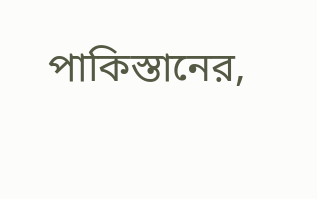পাকিস্তানের,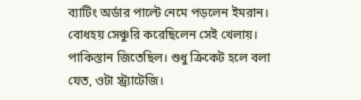ব্যাটিং অর্ডার পাল্টে নেমে পড়লেন ইমরান। বোধহয় সেঞ্চুরি করেছিলেন সেই খেলায়। পাকিস্তান জিতেছিল। শুধু ক্রিকেট হলে বলা যেত, ওটা স্ট্র্যাটেজি।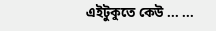এইটুকুতে কেউ ... ...